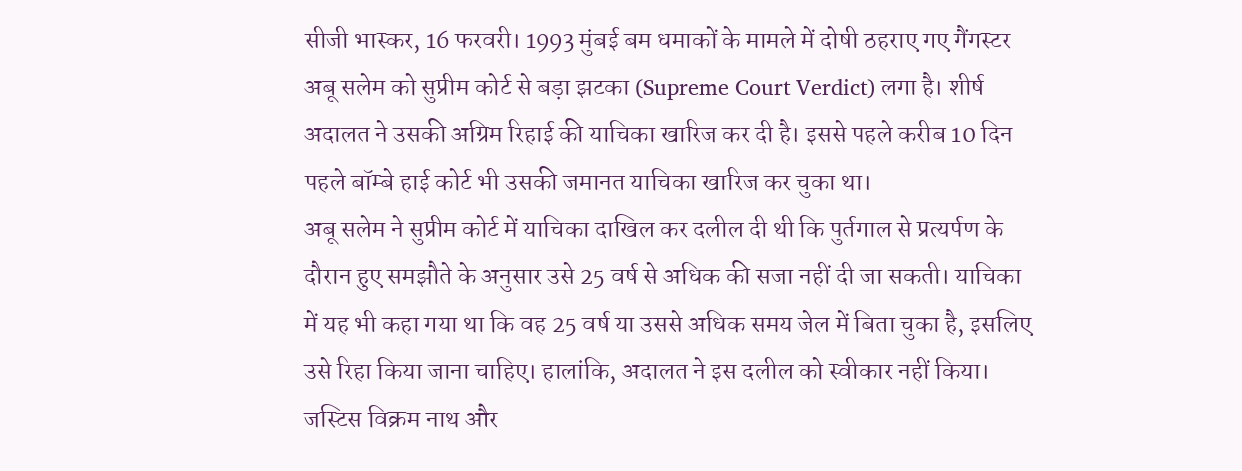सीजी भास्कर, 16 फरवरी। 1993 मुंबई बम धमाकों के मामले में दोषी ठहराए गए गैंगस्टर अबू सलेम को सुप्रीम कोर्ट से बड़ा झटका (Supreme Court Verdict) लगा है। शीर्ष अदालत ने उसकी अग्रिम रिहाई की याचिका खारिज कर दी है। इससे पहले करीब 10 दिन पहले बॉम्बे हाई कोर्ट भी उसकी जमानत याचिका खारिज कर चुका था।
अबू सलेम ने सुप्रीम कोर्ट में याचिका दाखिल कर दलील दी थी कि पुर्तगाल से प्रत्यर्पण के दौरान हुए समझौते के अनुसार उसे 25 वर्ष से अधिक की सजा नहीं दी जा सकती। याचिका में यह भी कहा गया था कि वह 25 वर्ष या उससे अधिक समय जेल में बिता चुका है, इसलिए उसे रिहा किया जाना चाहिए। हालांकि, अदालत ने इस दलील को स्वीकार नहीं किया।
जस्टिस विक्रम नाथ और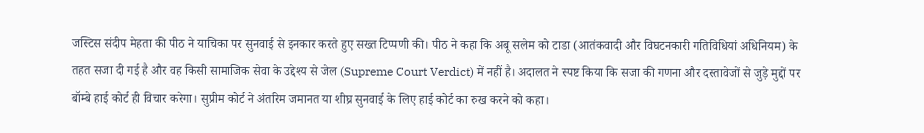जस्टिस संदीप मेहता की पीठ ने याचिका पर सुनवाई से इनकार करते हुए सख्त टिप्पणी की। पीठ ने कहा कि अबू सलेम को टाडा (आतंकवादी और विघटनकारी गतिविधियां अधिनियम) के तहत सजा दी गई है और वह किसी सामाजिक सेवा के उद्देश्य से जेल (Supreme Court Verdict) में नहीं है। अदालत ने स्पष्ट किया कि सजा की गणना और दस्तावेजों से जुड़े मुद्दों पर बॉम्बे हाई कोर्ट ही विचार करेगा। सुप्रीम कोर्ट ने अंतरिम जमानत या शीघ्र सुनवाई के लिए हाई कोर्ट का रुख करने को कहा।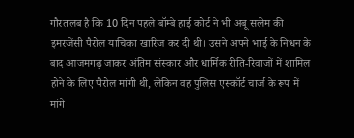गौरतलब है कि 10 दिन पहले बॉम्बे हाई कोर्ट ने भी अबू सलेम की इमरजेंसी पैरोल याचिका खारिज कर दी थी। उसने अपने भाई के निधन के बाद आजमगढ़ जाकर अंतिम संस्कार और धार्मिक रीति-रिवाजों में शामिल होने के लिए पैरोल मांगी थी, लेकिन वह पुलिस एस्कॉर्ट चार्ज के रूप में मांगे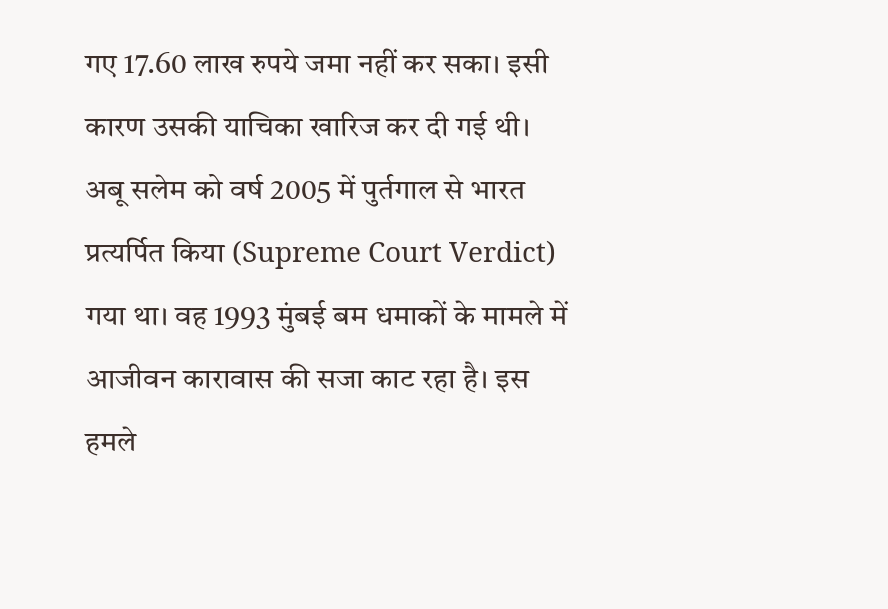गए 17.60 लाख रुपये जमा नहीं कर सका। इसी कारण उसकी याचिका खारिज कर दी गई थी।
अबू सलेम को वर्ष 2005 में पुर्तगाल से भारत प्रत्यर्पित किया (Supreme Court Verdict) गया था। वह 1993 मुंबई बम धमाकों के मामले में आजीवन कारावास की सजा काट रहा है। इस हमले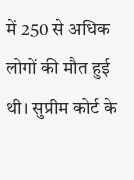में 250 से अधिक लोगों की मौत हुई थी। सुप्रीम कोर्ट के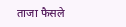ताजा फैसले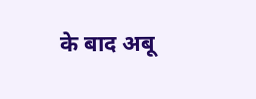के बाद अबू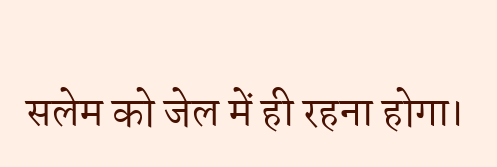सलेम को जेल में ही रहना होगा।